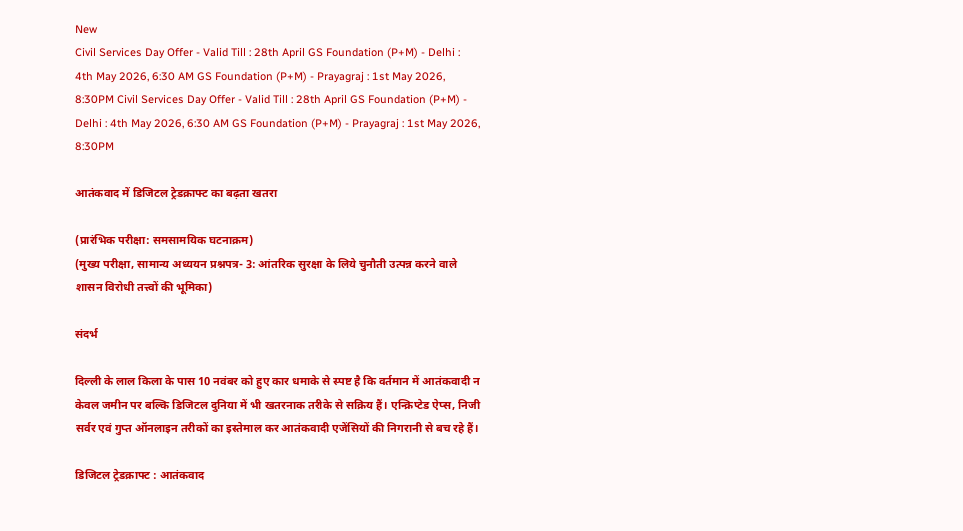New
Civil Services Day Offer - Valid Till : 28th April GS Foundation (P+M) - Delhi : 4th May 2026, 6:30 AM GS Foundation (P+M) - Prayagraj : 1st May 2026, 8:30PM Civil Services Day Offer - Valid Till : 28th April GS Foundation (P+M) - Delhi : 4th May 2026, 6:30 AM GS Foundation (P+M) - Prayagraj : 1st May 2026, 8:30PM

आतंकवाद में डिजिटल ट्रेडक्राफ्ट का बढ़ता खतरा

(प्रारंभिक परीक्षा: समसामयिक घटनाक्रम)
(मुख्य परीक्षा, सामान्य अध्ययन प्रश्नपत्र- 3: आंतरिक सुरक्षा के लिये चुनौती उत्पन्न करने वाले शासन विरोधी तत्त्वों की भूमिका)

संदर्भ

दिल्ली के लाल किला के पास 10 नवंबर को हुए कार धमाके से स्पष्ट है कि वर्तमान में आतंकवादी न केवल जमीन पर बल्कि डिजिटल दुनिया में भी खतरनाक तरीके से सक्रिय हैं। एन्क्रिप्टेड ऐप्स, निजी सर्वर एवं गुप्त ऑनलाइन तरीकों का इस्तेमाल कर आतंकवादी एजेंसियों की निगरानी से बच रहे हैं।

डिजिटल ट्रेडक्राफ्ट : आतंकवाद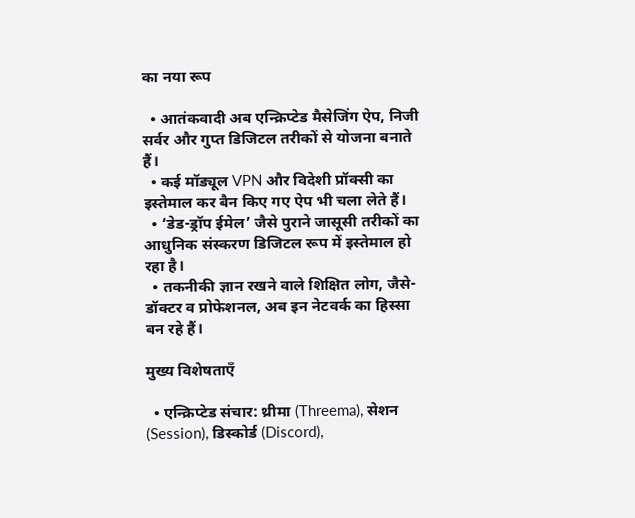का नया रूप

  • आतंकवादी अब एन्क्रिप्टेड मैसेजिंग ऐप, निजी सर्वर और गुप्त डिजिटल तरीकों से योजना बनाते हैं।
  • कई मॉड्यूल VPN और विदेशी प्रॉक्सी का इस्तेमाल कर बैन किए गए ऐप भी चला लेते हैं।
  • ‘डेड-ड्रॉप ईमेल’ जैसे पुराने जासूसी तरीकों का आधुनिक संस्करण डिजिटल रूप में इस्तेमाल हो रहा है।
  • तकनीकी ज्ञान रखने वाले शिक्षित लोग, जैसे- डॉक्टर व प्रोफेशनल, अब इन नेटवर्क का हिस्सा बन रहे हैं।

मुख्य विशेषताएँ

  • एन्क्रिप्टेड संचार: थ्रीमा (Threema), सेशन (Session), डिस्कोर्ड (Discord),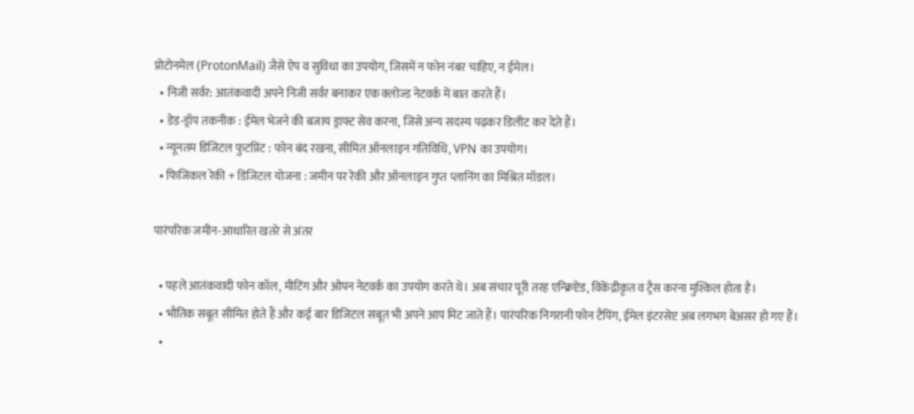प्रोटोनमेल (ProtonMail) जैसे ऐप व सुविधा का उपयोग, जिसमें न फोन नंबर चाहिए, न ईमेल।
  • निजी सर्वर: आतंकवादी अपने निजी सर्वर बनाकर एक क्लोज्ड नेटवर्क में बात करते हैं।
  • डेड-ड्रॉप तकनीक : ईमेल भेजने की बजाय ड्राफ्ट सेव करना, जिसे अन्य सदस्य पढ़कर डिलीट कर देते हैं।
  • न्यूनतम डिजिटल फुटप्रिंट : फोन बंद रखना, सीमित ऑनलाइन गतिविधि, VPN का उपयोग।
  • फिजिकल रेकी + डिजिटल योजना : जमीन पर रेकी और ऑनलाइन गुप्त प्लानिंग का मिश्रित मॉडल।

पारंपरिक जमीन-आधारित खतरे से अंतर

  • पहले आतंकवादी फोन कॉल, मीटिंग और ओपन नेटवर्क का उपयोग करते थे। अब संचार पूरी तरह एन्क्रिप्टेड, विकेंद्रीकृत व ट्रैस करना मुश्किल होता है।
  • भौतिक सबूत सीमित होते हैं और कई बार डिजिटल सबूत भी अपने आप मिट जाते हैं। पारंपरिक निगरानी फोन टैपिंग, ईमेल इंटरसेप्ट अब लगभग बेअसर हो गए हैं।
  •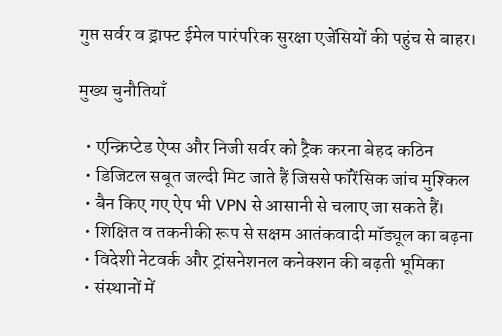गुप्त सर्वर व ड्राफ्ट ईमेल पारंपरिक सुरक्षा एजेंसियों की पहुंच से बाहर।

मुख्य चुनौतियाँ

  • एन्क्रिप्टेड ऐप्स और निजी सर्वर को ट्रैक करना बेहद कठिन
  • डिजिटल सबूत जल्दी मिट जाते हैं जिससे फॉरेंसिक जांच मुश्किल
  • बैन किए गए ऐप भी VPN से आसानी से चलाए जा सकते हैं।
  • शिक्षित व तकनीकी रूप से सक्षम आतंकवादी मॉड्यूल का बढ़ना
  • विदेशी नेटवर्क और ट्रांसनेशनल कनेक्शन की बढ़ती भूमिका
  • संस्थानों में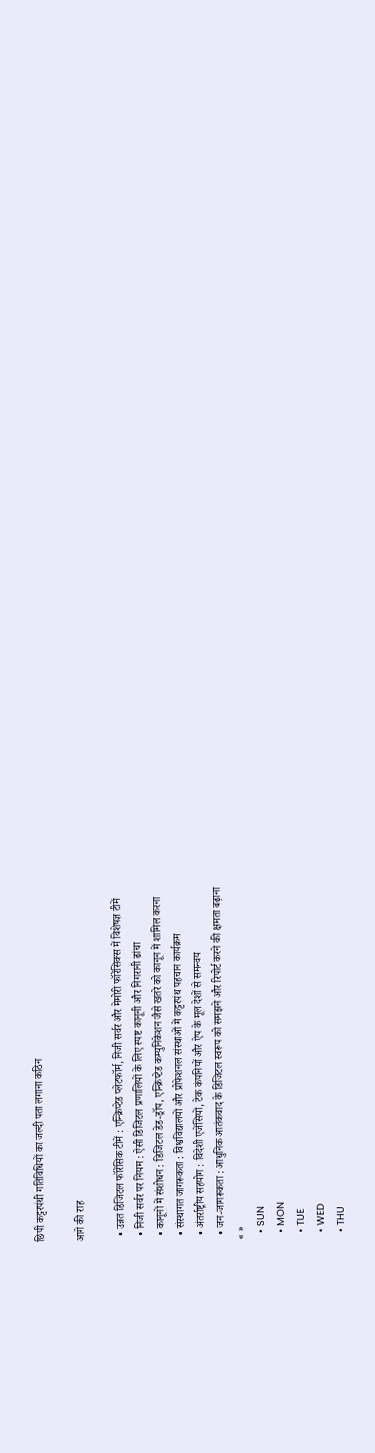छिपी कट्टरपंथी गतिविधियों का जल्दी पता लगाना कठिन

आगे की राह

  • उन्नत डिजिटल फॉरेंसिक टीमें : एन्क्रिप्टेड प्लेटफॉर्म, निजी सर्वर और मेमोरी फॉरेंसिक्स में विशेषज्ञ टीमें
  • निजी सर्वर पर नियम : ऐसी डिजिटल प्रणालियों के लिए स्पष्ट कानूनी और निगरानी ढांचा
  • कानूनों में संशोधन : डिजिटल डेड-ड्रॉप, एन्क्रिप्टेड कम्युनिकेशन जैसे खतरे को कानून में शामिल करना
  • संस्थागत जागरूकता : विश्वविद्यालयों और प्रोफेशनल संस्थाओं में कट्टरपंथ पहचान कार्यक्रम
  • अंतर्राष्ट्रीय सहयोग : विदेशी एजेंसियों, टेक कंपनियों और ऐप के मूल देशों से समन्वय
  • जन-जागरूकता : आधुनिक आतंकवाद के डिजिटल स्वरूप को समझने और रिपोर्ट करने की क्षमता बढ़ाना
« »
  • SUN
  • MON
  • TUE
  • WED
  • THU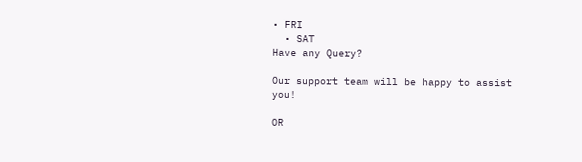• FRI
  • SAT
Have any Query?

Our support team will be happy to assist you!

OR